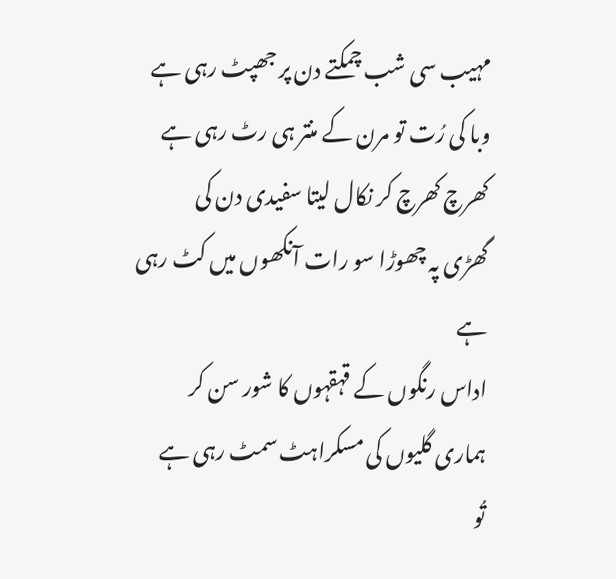مہیب سی شب چمکتے دن پر جھپٹ رہی ہے
وبا کی رُت تو مرن کے منتر ہی رٹ رہی ہے
کھرچ کھرچ کر نکال لیتا سفیدی دن کی
گھڑی پہ چھوڑا سو رات آنکھوں میں کٹ رہی ہے
اداس رنگوں کے قہقہوں کا شور سن کر
ہماری گلیوں کی مسکراہٹ سمٹ رہی ہے
تُو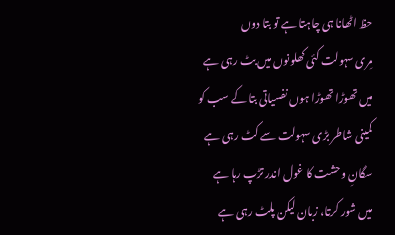حظ اٹھانا ہی چاہتا ہے تو بتا دوں
مِری سہولت کئی کھلونوں میں بٹ رہی ہے
میں تھوڑا تھوڑا ہوں نفسیاتی بتا کے سب کو
کمینی شاطر بڑی سہولت سے کٹ رہی ہے
سگانِ وحشت کا غول اندر تڑپ رہا ہے
میں شور کرتا، زبان لیکن پلٹ رہی ہے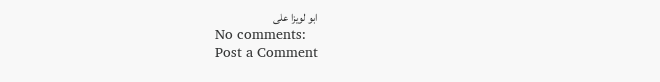ابو لویزا علی
No comments:
Post a Comment